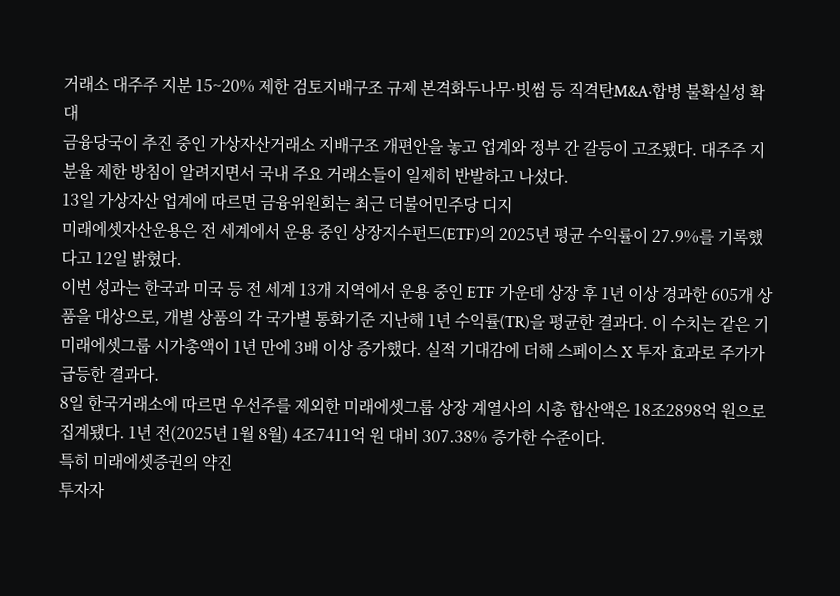거래소 대주주 지분 15~20% 제한 검토지배구조 규제 본격화두나무·빗썸 등 직격탄M&A·합병 불확실성 확대
금융당국이 추진 중인 가상자산거래소 지배구조 개편안을 놓고 업계와 정부 간 갈등이 고조됐다. 대주주 지분율 제한 방침이 알려지면서 국내 주요 거래소들이 일제히 반발하고 나섰다.
13일 가상자산 업계에 따르면 금융위원회는 최근 더불어민주당 디지
미래에셋자산운용은 전 세계에서 운용 중인 상장지수펀드(ETF)의 2025년 평균 수익률이 27.9%를 기록했다고 12일 밝혔다.
이번 성과는 한국과 미국 등 전 세계 13개 지역에서 운용 중인 ETF 가운데 상장 후 1년 이상 경과한 605개 상품을 대상으로, 개별 상품의 각 국가별 통화기준 지난해 1년 수익률(TR)을 평균한 결과다. 이 수치는 같은 기
미래에셋그룹 시가총액이 1년 만에 3배 이상 증가했다. 실적 기대감에 더해 스페이스 X 투자 효과로 주가가 급등한 결과다.
8일 한국거래소에 따르면 우선주를 제외한 미래에셋그룹 상장 계열사의 시총 합산액은 18조2898억 원으로 집계됐다. 1년 전(2025년 1월 8월) 4조7411억 원 대비 307.38% 증가한 수준이다.
특히 미래에셋증권의 약진
투자자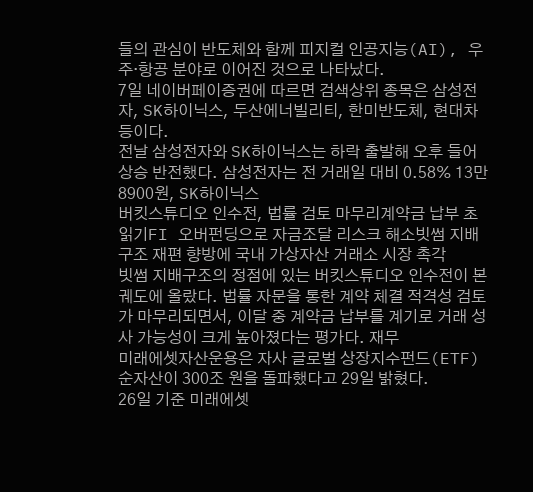들의 관심이 반도체와 함께 피지컬 인공지능(AI), 우주·항공 분야로 이어진 것으로 나타났다.
7일 네이버페이증권에 따르면 검색상위 종목은 삼성전자, SK하이닉스, 두산에너빌리티, 한미반도체, 현대차 등이다.
전날 삼성전자와 SK하이닉스는 하락 출발해 오후 들어 상승 반전했다. 삼성전자는 전 거래일 대비 0.58% 13만8900원, SK하이닉스
버킷스튜디오 인수전, 법률 검토 마무리계약금 납부 초읽기FI 오버펀딩으로 자금조달 리스크 해소빗썸 지배구조 재편 향방에 국내 가상자산 거래소 시장 촉각
빗썸 지배구조의 정점에 있는 버킷스튜디오 인수전이 본궤도에 올랐다. 법률 자문을 통한 계약 체결 적격성 검토가 마무리되면서, 이달 중 계약금 납부를 계기로 거래 성사 가능성이 크게 높아졌다는 평가다. 재무
미래에셋자산운용은 자사 글로벌 상장지수펀드(ETF) 순자산이 300조 원을 돌파했다고 29일 밝혔다.
26일 기준 미래에셋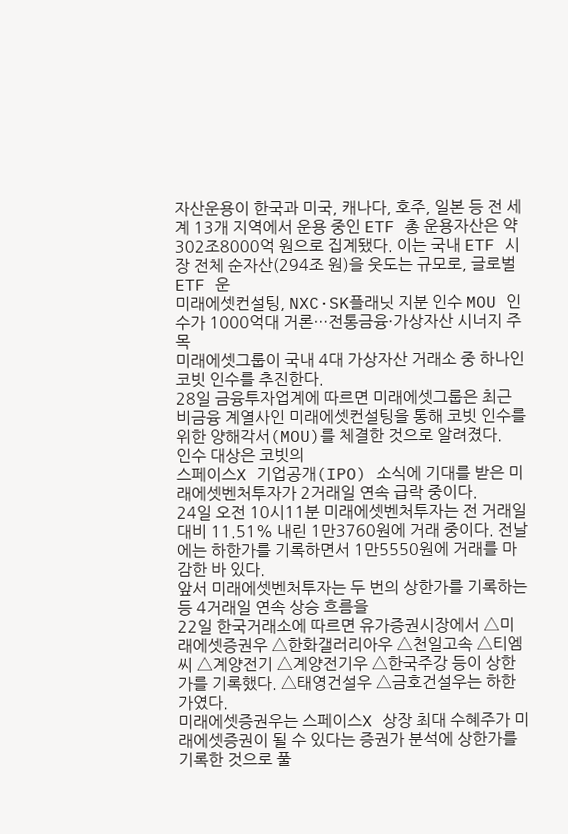자산운용이 한국과 미국, 캐나다, 호주, 일본 등 전 세계 13개 지역에서 운용 중인 ETF 총 운용자산은 약 302조8000억 원으로 집계됐다. 이는 국내 ETF 시장 전체 순자산(294조 원)을 웃도는 규모로, 글로벌 ETF 운
미래에셋컨설팅, NXC·SK플래닛 지분 인수 MOU 인수가 1000억대 거론…전통금융·가상자산 시너지 주목
미래에셋그룹이 국내 4대 가상자산 거래소 중 하나인 코빗 인수를 추진한다.
28일 금융투자업계에 따르면 미래에셋그룹은 최근 비금융 계열사인 미래에셋컨설팅을 통해 코빗 인수를 위한 양해각서(MOU)를 체결한 것으로 알려졌다.
인수 대상은 코빗의
스페이스X 기업공개(IPO) 소식에 기대를 받은 미래에셋벤처투자가 2거래일 연속 급락 중이다.
24일 오전 10시11분 미래에셋벤처투자는 전 거래일 대비 11.51% 내린 1만3760원에 거래 중이다. 전날에는 하한가를 기록하면서 1만5550원에 거래를 마감한 바 있다.
앞서 미래에셋벤처투자는 두 번의 상한가를 기록하는 등 4거래일 연속 상승 흐름을
22일 한국거래소에 따르면 유가증권시장에서 △미래에셋증권우 △한화갤러리아우 △천일고속 △티엠씨 △계양전기 △계양전기우 △한국주강 등이 상한가를 기록했다. △태영건설우 △금호건설우는 하한가였다.
미래에셋증권우는 스페이스X 상장 최대 수혜주가 미래에셋증권이 될 수 있다는 증권가 분석에 상한가를 기록한 것으로 풀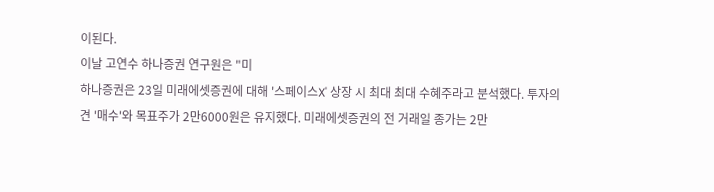이된다.
이날 고연수 하나증권 연구원은 "미
하나증권은 23일 미래에셋증권에 대해 '스페이스X' 상장 시 최대 최대 수혜주라고 분석했다. 투자의견 '매수'와 목표주가 2만6000원은 유지했다. 미래에셋증권의 전 거래일 종가는 2만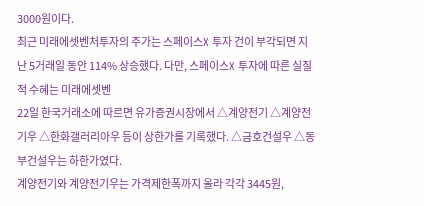3000원이다.
최근 미래에셋벤처투자의 주가는 스페이스X 투자 건이 부각되면 지난 5거래일 동안 114% 상승했다. 다만, 스페이스X 투자에 따른 실질적 수혜는 미래에셋벤
22일 한국거래소에 따르면 유가증권시장에서 △계양전기 △계양전기우 △한화갤러리아우 등이 상한가를 기록했다. △금호건설우 △동부건설우는 하한가였다.
계양전기와 계양전기우는 가격제한폭까지 올라 각각 3445원,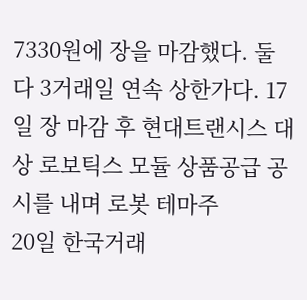7330원에 장을 마감했다. 둘 다 3거래일 연속 상한가다. 17일 장 마감 후 현대트랜시스 대상 로보틱스 모듈 상품공급 공시를 내며 로봇 테마주
20일 한국거래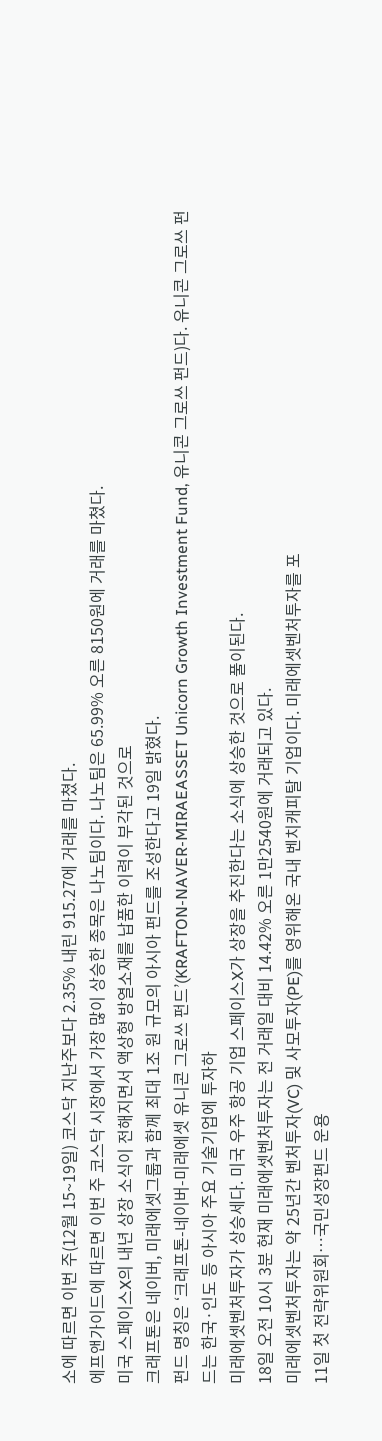소에 따르면 이번 주(12월 15~19일) 코스닥 지난주보다 2.35% 내린 915.27에 거래를 마쳤다.
에프앤가이드에 따르면 이번 주 코스닥 시장에서 가장 많이 상승한 종목은 나노팀이다. 나노팀은 65.99% 오른 8150원에 거래를 마쳤다.
미국 스페이스X의 내년 상장 소식이 전해지면서 액상형 방열소재를 납품한 이력이 부각된 것으로
크래프톤은 네이버, 미래에셋그룹과 함께 최대 1조 원 규모의 아시아 펀드를 조성한다고 19일 밝혔다.
펀드 명칭은 ‘크래프톤-네이버-미래에셋 유니콘 그로쓰 펀드’(KRAFTON-NAVER-MIRAEASSET Unicorn Growth Investment Fund, 유니콘 그로쓰 펀드)다. 유니콘 그로쓰 펀드는 한국·인도 등 아시아 주요 기술기업에 투자하
미래에셋벤처투자가 상승세다. 미국 우주 항공 기업 스페이스X가 상장을 추진한다는 소식에 상승한 것으로 풀이된다.
18일 오전 10시 3분 현재 미래에셋벤처투자는 전 거래일 대비 14.42% 오른 1만2540원에 거래되고 있다.
미래에셋벤처투자는 약 25년간 벤처투자(VC) 및 사모투자(PE)를 영위해온 국내 벤치캐피탈 기업이다. 미래에셋벤처투자를 포
11일 첫 전략위원회…국민성장펀드 운용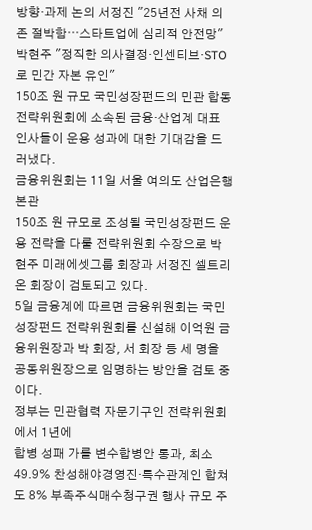방향·과제 논의 서정진 "25년전 사채 의존 절박함⋯스타트업에 심리적 안전망" 박현주 "정직한 의사결정·인센티브·STO로 민간 자본 유인"
150조 원 규모 국민성장펀드의 민관 합동 전략위원회에 소속된 금융·산업계 대표 인사들이 운용 성과에 대한 기대감을 드러냈다.
금융위원회는 11일 서울 여의도 산업은행 본관
150조 원 규모로 조성될 국민성장펀드 운용 전략을 다룰 전략위원회 수장으로 박현주 미래에셋그룹 회장과 서정진 셀트리온 회장이 검토되고 있다.
5일 금융계에 따르면 금융위원회는 국민성장펀드 전략위원회를 신설해 이억원 금융위원장과 박 회장, 서 회장 등 세 명을 공동위원장으로 임명하는 방안을 검토 중이다.
정부는 민관협력 자문기구인 전략위원회에서 1년에
합병 성패 가를 변수합병안 통과, 최소 49.9% 찬성해야경영진·특수관계인 합쳐도 8% 부족주식매수청구권 행사 규모 주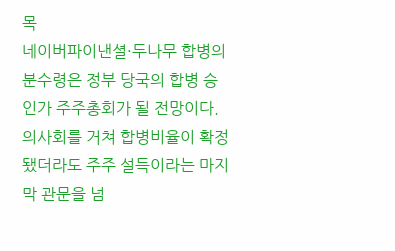목
네이버파이낸셜·두나무 합병의 분수령은 정부 당국의 합병 승인가 주주총회가 될 전망이다. 의사회를 거쳐 합병비율이 확정됐더라도 주주 설득이라는 마지막 관문을 넘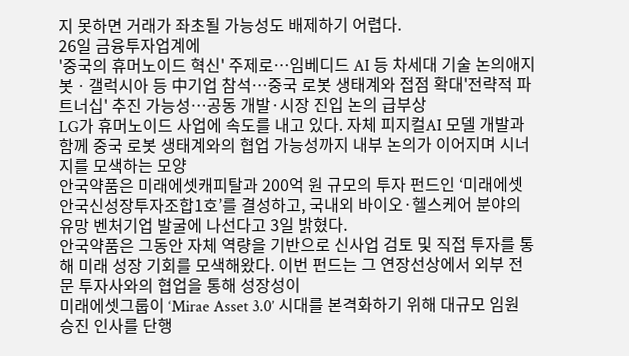지 못하면 거래가 좌초될 가능성도 배제하기 어렵다.
26일 금융투자업계에
'중국의 휴머노이드 혁신' 주제로⋯임베디드 AI 등 차세대 기술 논의애지봇ㆍ갤럭시아 등 中기업 참석⋯중국 로봇 생태계와 접점 확대'전략적 파트너십' 추진 가능성⋯공동 개발·시장 진입 논의 급부상
LG가 휴머노이드 사업에 속도를 내고 있다. 자체 피지컬AI 모델 개발과 함께 중국 로봇 생태계와의 협업 가능성까지 내부 논의가 이어지며 시너지를 모색하는 모양
안국약품은 미래에셋캐피탈과 200억 원 규모의 투자 펀드인 ‘미래에셋안국신성장투자조합1호’를 결성하고, 국내외 바이오·헬스케어 분야의 유망 벤처기업 발굴에 나선다고 3일 밝혔다.
안국약품은 그동안 자체 역량을 기반으로 신사업 검토 및 직접 투자를 통해 미래 성장 기회를 모색해왔다. 이번 펀드는 그 연장선상에서 외부 전문 투자사와의 협업을 통해 성장성이
미래에셋그룹이 ‘Mirae Asset 3.0’ 시대를 본격화하기 위해 대규모 임원 승진 인사를 단행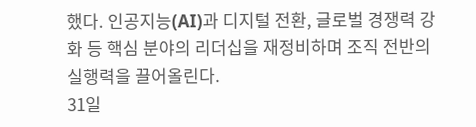했다. 인공지능(AI)과 디지털 전환, 글로벌 경쟁력 강화 등 핵심 분야의 리더십을 재정비하며 조직 전반의 실행력을 끌어올린다.
31일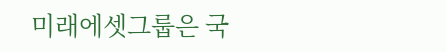미래에셋그룹은 국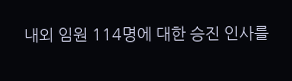내외 임원 114명에 대한 승진 인사를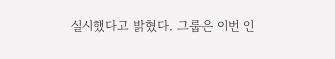실시했다고 밝혔다. 그룹은 이번 인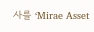사를 ‘Mirae Asset